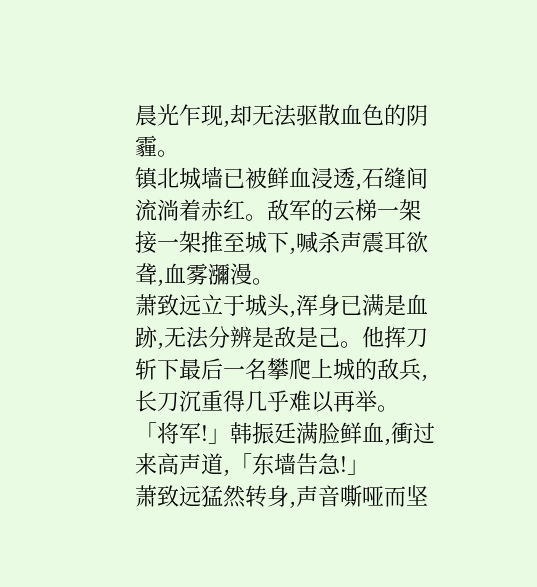晨光乍现,却无法驱散血色的阴霾。
镇北城墙已被鲜血浸透,石缝间流淌着赤红。敌军的云梯一架接一架推至城下,喊杀声震耳欲聋,血雾瀰漫。
萧致远立于城头,浑身已满是血跡,无法分辨是敌是己。他挥刀斩下最后一名攀爬上城的敌兵,长刀沉重得几乎难以再举。
「将军!」韩振廷满脸鲜血,衝过来高声道,「东墙告急!」
萧致远猛然转身,声音嘶哑而坚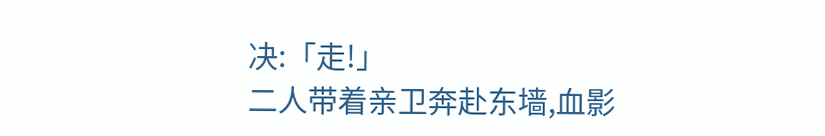决:「走!」
二人带着亲卫奔赴东墙,血影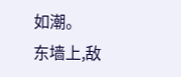如潮。
东墙上,敌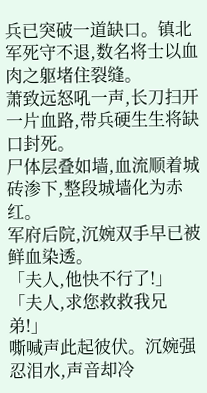兵已突破一道缺口。镇北军死守不退,数名将士以血肉之躯堵住裂缝。
萧致远怒吼一声,长刀扫开一片血路,带兵硬生生将缺口封死。
尸体层叠如墙,血流顺着城砖渗下,整段城墙化为赤红。
军府后院,沉婉双手早已被鲜血染透。
「夫人,他快不行了!」
「夫人,求您救救我兄弟!」
嘶喊声此起彼伏。沉婉强忍泪水,声音却冷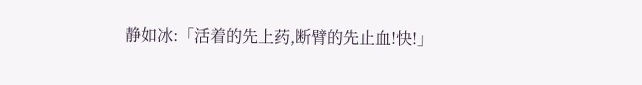静如冰:「活着的先上药,断臂的先止血!快!」